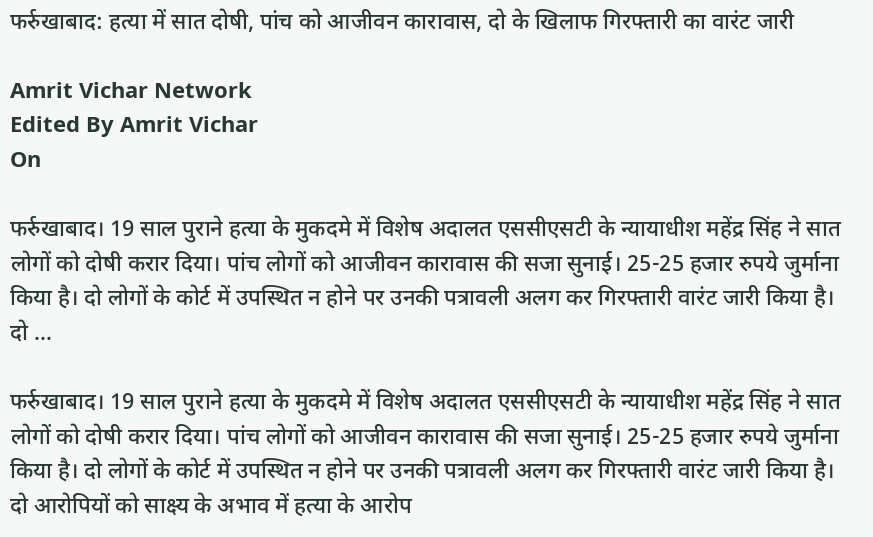फर्रुखाबाद: हत्या में सात दोषी, पांच को आजीवन कारावास, दो के खिलाफ गिरफ्तारी का वारंट जारी

Amrit Vichar Network
Edited By Amrit Vichar
On

फर्रुखाबाद। 19 साल पुराने हत्या के मुकदमे में विशेष अदालत एससीएसटी के न्यायाधीश महेंद्र सिंह ने सात लोगों को दोषी करार दिया। पांच लोगों को आजीवन कारावास की सजा सुनाई। 25-25 हजार रुपये जुर्माना किया है। दो लोगों के कोर्ट में उपस्थित न होने पर उनकी पत्रावली अलग कर गिरफ्तारी वारंट जारी किया है। दो …

फर्रुखाबाद। 19 साल पुराने हत्या के मुकदमे में विशेष अदालत एससीएसटी के न्यायाधीश महेंद्र सिंह ने सात लोगों को दोषी करार दिया। पांच लोगों को आजीवन कारावास की सजा सुनाई। 25-25 हजार रुपये जुर्माना किया है। दो लोगों के कोर्ट में उपस्थित न होने पर उनकी पत्रावली अलग कर गिरफ्तारी वारंट जारी किया है। दो आरोपियों को साक्ष्य के अभाव में हत्या के आरोप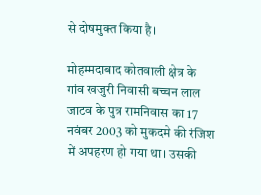से दोषमुक्त किया है।

मोहम्मदाबाद कोतवाली क्षेत्र के गांव खजुरी निवासी बच्चन लाल जाटव के पुत्र रामनिवास का 17 नवंबर 2003 को मुकदमे की रंजिश में अपहरण हो गया था। उसकी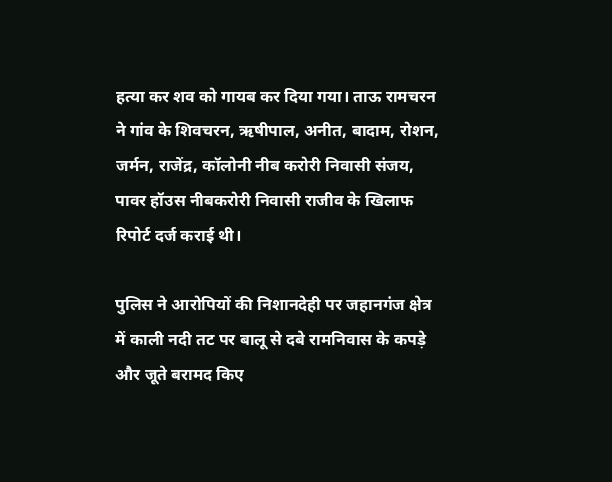हत्या कर शव को गायब कर दिया गया। ताऊ रामचरन ने गांव के शिवचरन, ऋषीपाल, अनीत, बादाम, रोशन, जर्मन, राजेंद्र, कॉलोनी नीब करोरी निवासी संजय, पावर हॉउस नीबकरोरी निवासी राजीव के खिलाफ रिपोर्ट दर्ज कराई थी।

पुलिस ने आरोपियों की निशानदेही पर जहानगंज क्षेत्र में काली नदी तट पर बालू से दबे रामनिवास के कपड़े और जूते बरामद किए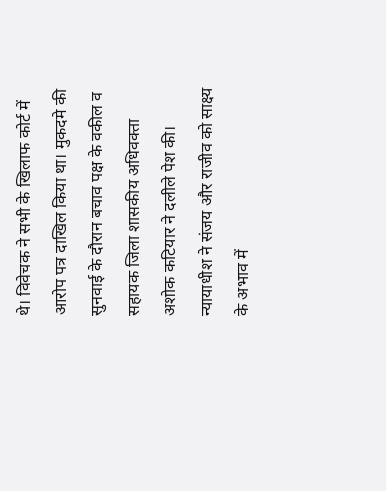थे। विवेचक ने सभी के खिलाफ कोर्ट में आरोप पत्र दाखिल किया था। मुकदमे की सुनवाई के दौरान बचाव पक्ष के वकील व सहायक जिला शासकीय अधिवक्ता अशोक कटियार ने दलीले पेश की। न्यायाधीश ने संजय और राजीव को साक्ष्य के अभाव में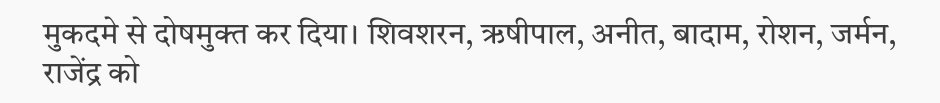मुकदमे से दोषमुक्त कर दिया। शिवशरन, ऋषीपाल, अनीत, बादाम, रोशन, जर्मन, राजेंद्र को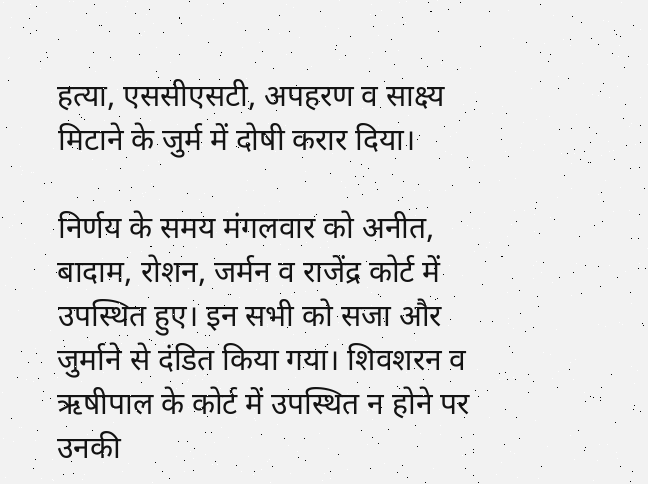हत्या, एससीएसटी, अपहरण व साक्ष्य मिटाने के जुर्म में दोषी करार दिया।

निर्णय के समय मंगलवार को अनीत, बादाम, रोशन, जर्मन व राजेंद्र कोर्ट में उपस्थित हुए। इन सभी को सजा और जुर्माने से दंडित किया गया। शिवशरन व ऋषीपाल के कोर्ट में उपस्थित न होने पर उनकी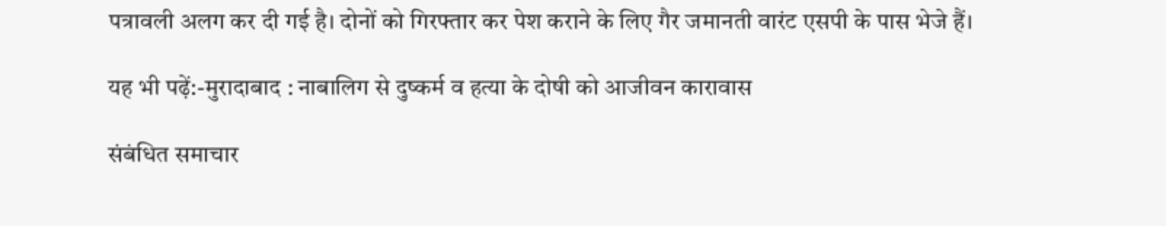पत्रावली अलग कर दी गई है। दोनों को गिरफ्तार कर पेश कराने के लिए गैर जमानती वारंट एसपी के पास भेजे हैं।

यह भी पढ़ें:-मुरादाबाद : नाबालिग से दुष्कर्म व हत्या के दोषी को आजीवन कारावास

संबंधित समाचार